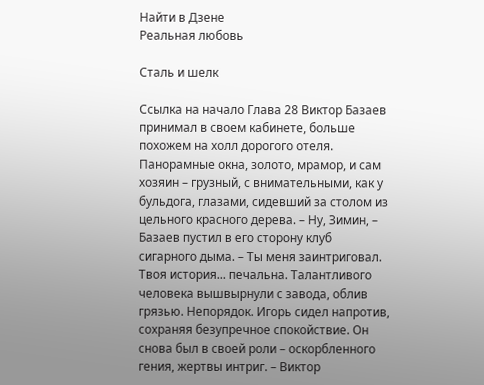Найти в Дзене
Реальная любовь

Сталь и шелк

Ссылка на начало Глава 28 Виктор Базаев принимал в своем кабинете, больше похожем на холл дорогого отеля. Панорамные окна, золото, мрамор, и сам хозяин – грузный, с внимательными, как у бульдога, глазами, сидевший за столом из цельного красного дерева. – Ну, Зимин, – Базаев пустил в его сторону клуб сигарного дыма. – Ты меня заинтриговал. Твоя история... печальна. Талантливого человека вышвырнули с завода, облив грязью. Непорядок. Игорь сидел напротив, сохраняя безупречное спокойствие. Он снова был в своей роли – оскорбленного гения, жертвы интриг. – Виктор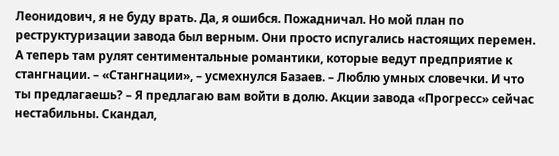Леонидович, я не буду врать. Да, я ошибся. Пожадничал. Но мой план по реструктуризации завода был верным. Они просто испугались настоящих перемен. А теперь там рулят сентиментальные романтики, которые ведут предприятие к стангнации. – «Стангнации», – усмехнулся Базаев. – Люблю умных словечки. И что ты предлагаешь? – Я предлагаю вам войти в долю. Акции завода «Прогресс» сейчас нестабильны. Скандал,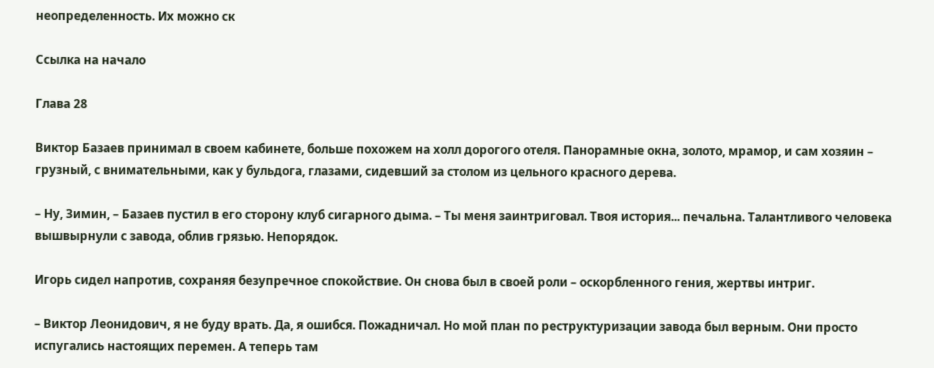неопределенность. Их можно ск

Ссылка на начало

Глава 28

Виктор Базаев принимал в своем кабинете, больше похожем на холл дорогого отеля. Панорамные окна, золото, мрамор, и сам хозяин – грузный, с внимательными, как у бульдога, глазами, сидевший за столом из цельного красного дерева.

– Ну, Зимин, – Базаев пустил в его сторону клуб сигарного дыма. – Ты меня заинтриговал. Твоя история... печальна. Талантливого человека вышвырнули с завода, облив грязью. Непорядок.

Игорь сидел напротив, сохраняя безупречное спокойствие. Он снова был в своей роли – оскорбленного гения, жертвы интриг.

– Виктор Леонидович, я не буду врать. Да, я ошибся. Пожадничал. Но мой план по реструктуризации завода был верным. Они просто испугались настоящих перемен. А теперь там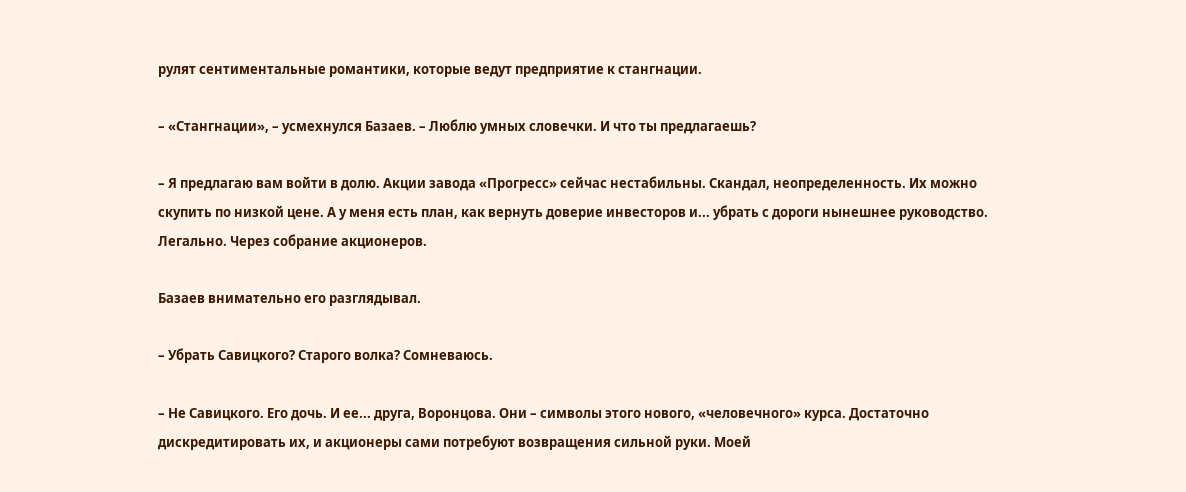рулят сентиментальные романтики, которые ведут предприятие к стангнации.

– «Стангнации», – усмехнулся Базаев. – Люблю умных словечки. И что ты предлагаешь?

– Я предлагаю вам войти в долю. Акции завода «Прогресс» сейчас нестабильны. Скандал, неопределенность. Их можно скупить по низкой цене. А у меня есть план, как вернуть доверие инвесторов и... убрать с дороги нынешнее руководство. Легально. Через собрание акционеров.

Базаев внимательно его разглядывал.

– Убрать Савицкого? Старого волка? Сомневаюсь.

– Не Савицкого. Его дочь. И ее... друга, Воронцова. Они – символы этого нового, «человечного» курса. Достаточно дискредитировать их, и акционеры сами потребуют возвращения сильной руки. Моей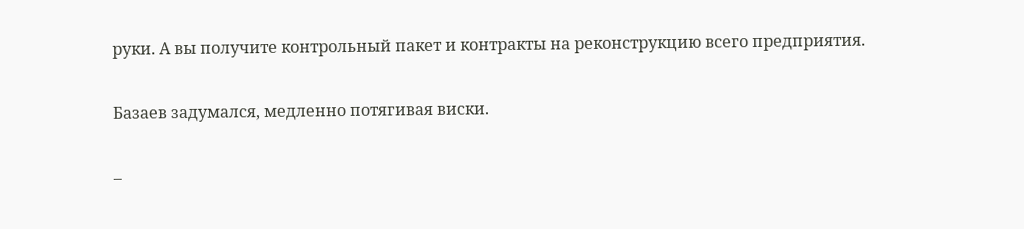руки. А вы получите контрольный пакет и контракты на реконструкцию всего предприятия.

Базаев задумался, медленно потягивая виски.

–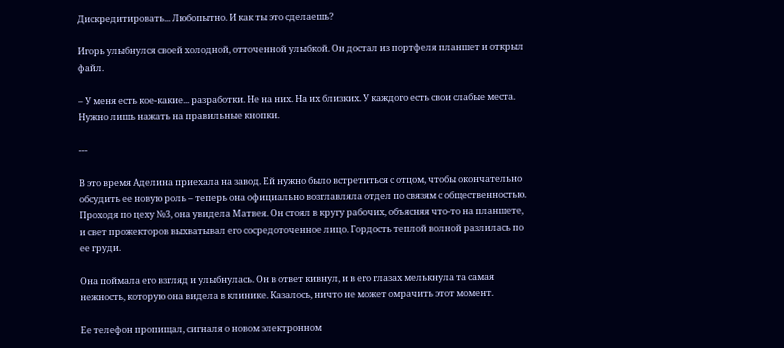Дискредитировать... Любопытно. И как ты это сделаешь?

Игорь улыбнулся своей холодной, отточенной улыбкой. Он достал из портфеля планшет и открыл файл.

– У меня есть кое-какие... разработки. Не на них. На их близких. У каждого есть свои слабые места. Нужно лишь нажать на правильные кнопки.

---

В это время Аделина приехала на завод. Ей нужно было встретиться с отцом, чтобы окончательно обсудить ее новую роль – теперь она официально возглавляла отдел по связям с общественностью. Проходя по цеху №3, она увидела Матвея. Он стоял в кругу рабочих, объясняя что-то на планшете, и свет прожекторов выхватывал его сосредоточенное лицо. Гордость теплой волной разлилась по ее груди.

Она поймала его взгляд и улыбнулась. Он в ответ кивнул, и в его глазах мелькнула та самая нежность, которую она видела в клинике. Казалось, ничто не может омрачить этот момент.

Ее телефон пропищал, сигналя о новом электронном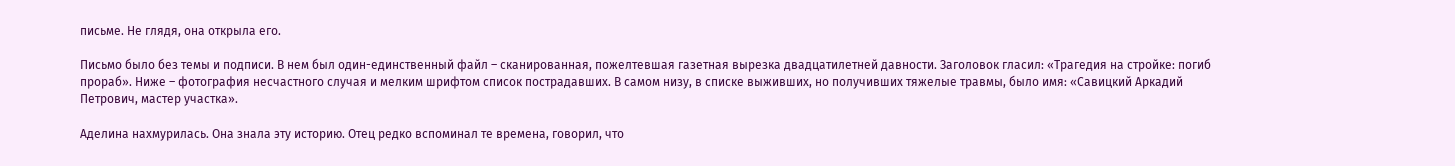письме. Не глядя, она открыла его.

Письмо было без темы и подписи. В нем был один-единственный файл – сканированная, пожелтевшая газетная вырезка двадцатилетней давности. Заголовок гласил: «Трагедия на стройке: погиб прораб». Ниже – фотография несчастного случая и мелким шрифтом список пострадавших. В самом низу, в списке выживших, но получивших тяжелые травмы, было имя: «Савицкий Аркадий Петрович, мастер участка».

Аделина нахмурилась. Она знала эту историю. Отец редко вспоминал те времена, говорил, что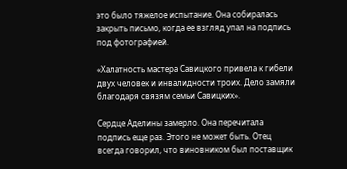это было тяжелое испытание. Она собиралась закрыть письмо, когда ее взгляд упал на подпись под фотографией.

«Халатность мастера Савицкого привела к гибели двух человек и инвалидности троих. Дело замяли благодаря связям семьи Савицких».

Сердце Аделины замерло. Она перечитала подпись еще раз. Этого не может быть. Отец всегда говорил, что виновником был поставщик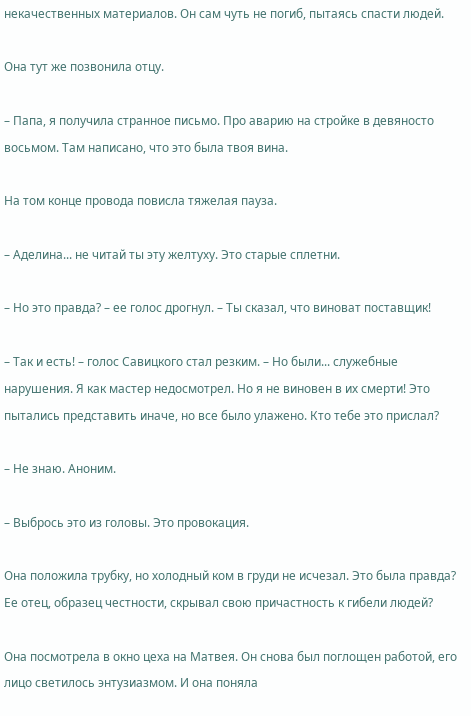некачественных материалов. Он сам чуть не погиб, пытаясь спасти людей.

Она тут же позвонила отцу.

– Папа, я получила странное письмо. Про аварию на стройке в девяносто восьмом. Там написано, что это была твоя вина.

На том конце провода повисла тяжелая пауза.

– Аделина... не читай ты эту желтуху. Это старые сплетни.

– Но это правда? – ее голос дрогнул. – Ты сказал, что виноват поставщик!

– Так и есть! – голос Савицкого стал резким. – Но были... служебные нарушения. Я как мастер недосмотрел. Но я не виновен в их смерти! Это пытались представить иначе, но все было улажено. Кто тебе это прислал?

– Не знаю. Аноним.

– Выбрось это из головы. Это провокация.

Она положила трубку, но холодный ком в груди не исчезал. Это была правда? Ее отец, образец честности, скрывал свою причастность к гибели людей?

Она посмотрела в окно цеха на Матвея. Он снова был поглощен работой, его лицо светилось энтузиазмом. И она поняла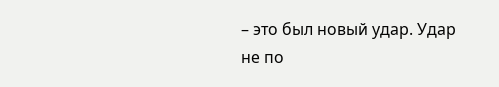– это был новый удар. Удар не по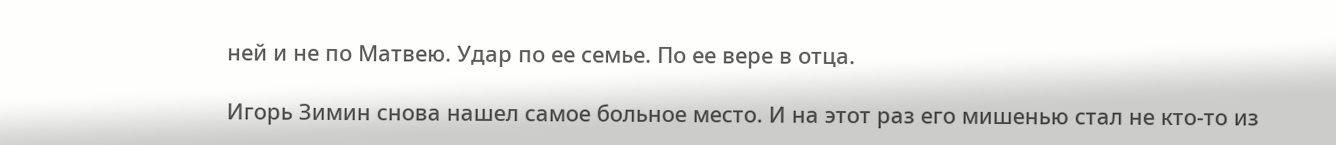ней и не по Матвею. Удар по ее семье. По ее вере в отца.

Игорь Зимин снова нашел самое больное место. И на этот раз его мишенью стал не кто-то из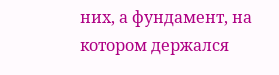них, а фундамент, на котором держался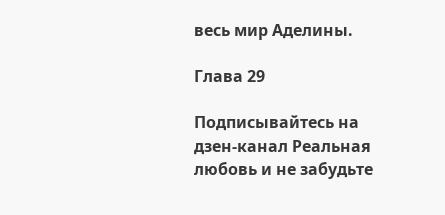весь мир Аделины.

Глава 29

Подписывайтесь на дзен-канал Реальная любовь и не забудьте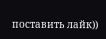поставить лайк))